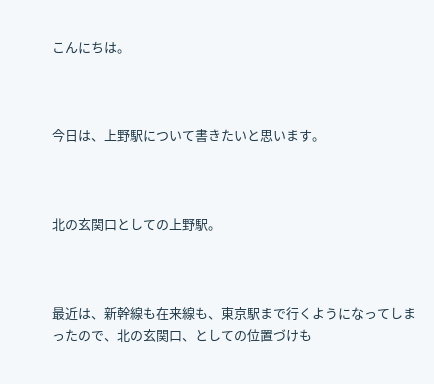こんにちは。



今日は、上野駅について書きたいと思います。



北の玄関口としての上野駅。



最近は、新幹線も在来線も、東京駅まで行くようになってしまったので、北の玄関口、としての位置づけも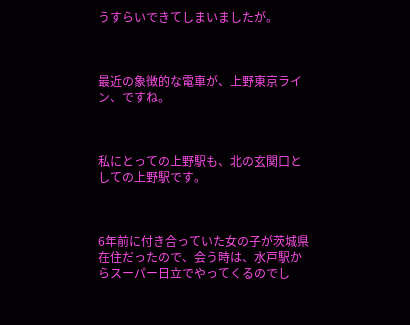うすらいできてしまいましたが。



最近の象徴的な電車が、上野東京ライン、ですね。



私にとっての上野駅も、北の玄関口としての上野駅です。



6年前に付き合っていた女の子が茨城県在住だったので、会う時は、水戸駅からスーパー日立でやってくるのでし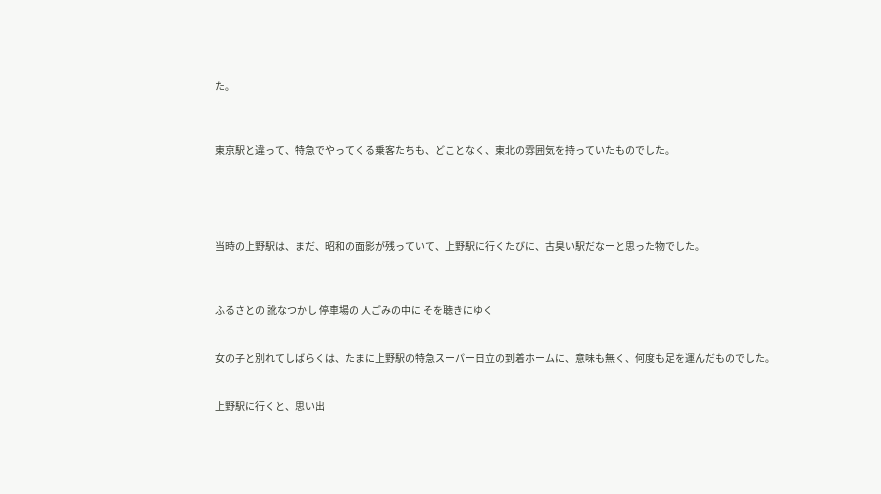た。



東京駅と違って、特急でやってくる乗客たちも、どことなく、東北の雰囲気を持っていたものでした。





当時の上野駅は、まだ、昭和の面影が残っていて、上野駅に行くたびに、古臭い駅だなーと思った物でした。



ふるさとの 訛なつかし 停車場の 人ごみの中に そを聴きにゆく


女の子と別れてしばらくは、たまに上野駅の特急スーパー日立の到着ホームに、意味も無く、何度も足を運んだものでした。


上野駅に行くと、思い出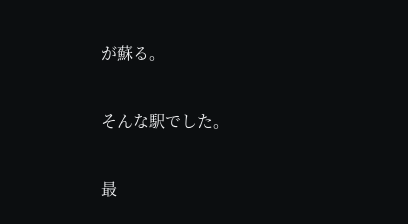が蘇る。


そんな駅でした。


最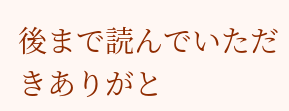後まで読んでいただきありがと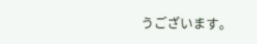うございます。